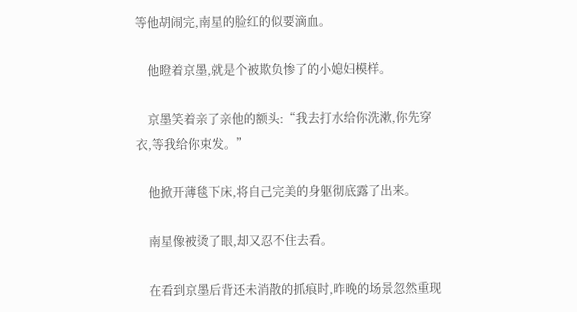等他胡闹完,南星的脸红的似要滴血。

    他瞪着京墨,就是个被欺负惨了的小媳妇模样。

    京墨笑着亲了亲他的额头:“我去打水给你洗漱,你先穿衣,等我给你束发。”

    他掀开薄毯下床,将自己完美的身躯彻底露了出来。

    南星像被烫了眼,却又忍不住去看。

    在看到京墨后背还未消散的抓痕时,昨晚的场景忽然重现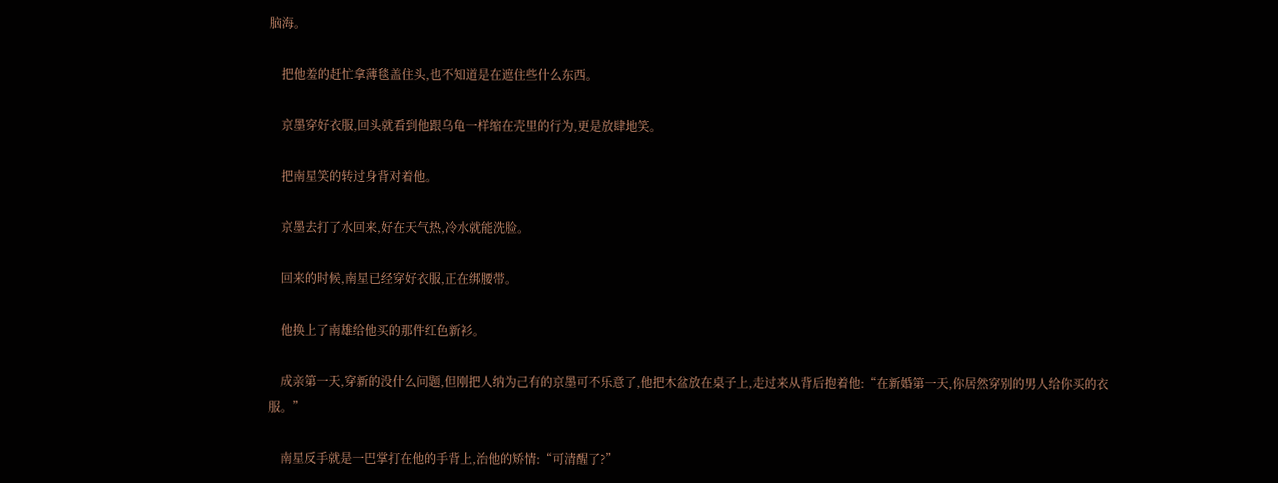脑海。

    把他羞的赶忙拿薄毯盖住头,也不知道是在遮住些什么东西。

    京墨穿好衣服,回头就看到他跟乌龟一样缩在壳里的行为,更是放肆地笑。

    把南星笑的转过身背对着他。

    京墨去打了水回来,好在天气热,冷水就能洗脸。

    回来的时候,南星已经穿好衣服,正在绑腰带。

    他换上了南雄给他买的那件红色新衫。

    成亲第一天,穿新的没什么问题,但刚把人纳为己有的京墨可不乐意了,他把木盆放在桌子上,走过来从背后抱着他:“在新婚第一天,你居然穿别的男人给你买的衣服。”

    南星反手就是一巴掌打在他的手背上,治他的矫情:“可清醒了?”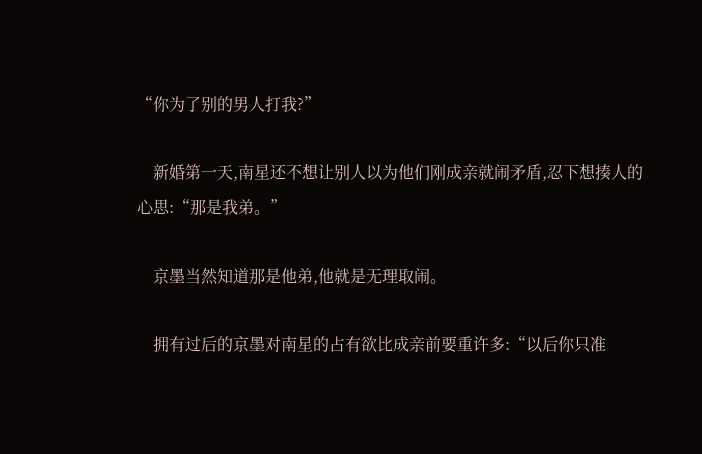“你为了别的男人打我?”

    新婚第一天,南星还不想让别人以为他们刚成亲就闹矛盾,忍下想揍人的心思:“那是我弟。”

    京墨当然知道那是他弟,他就是无理取闹。

    拥有过后的京墨对南星的占有欲比成亲前要重许多:“以后你只准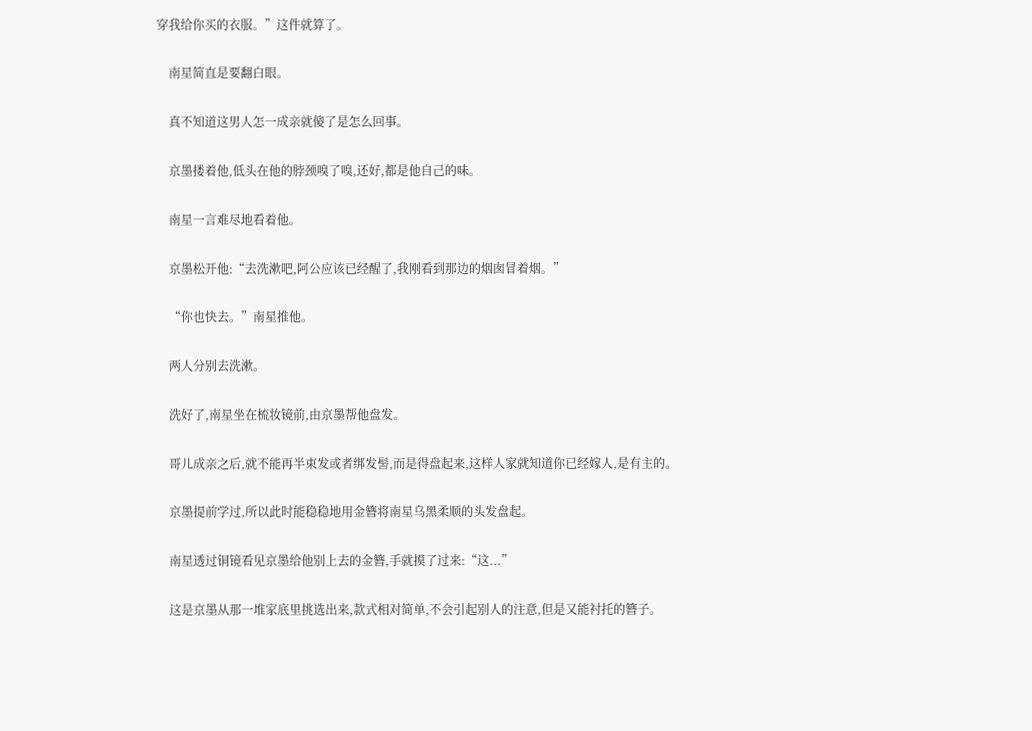穿我给你买的衣服。”这件就算了。

    南星简直是要翻白眼。

    真不知道这男人怎一成亲就傻了是怎么回事。

    京墨搂着他,低头在他的脖颈嗅了嗅,还好,都是他自己的味。

    南星一言难尽地看着他。

    京墨松开他:“去洗漱吧,阿公应该已经醒了,我刚看到那边的烟囱冒着烟。”

    “你也快去。”南星推他。

    两人分别去洗漱。

    洗好了,南星坐在梳妆镜前,由京墨帮他盘发。

    哥儿成亲之后,就不能再半束发或者绑发髻,而是得盘起来,这样人家就知道你已经嫁人,是有主的。

    京墨提前学过,所以此时能稳稳地用金簪将南星乌黑柔顺的头发盘起。

    南星透过铜镜看见京墨给他别上去的金簪,手就摸了过来:“这...”

    这是京墨从那一堆家底里挑选出来,款式相对简单,不会引起别人的注意,但是又能衬托的簪子。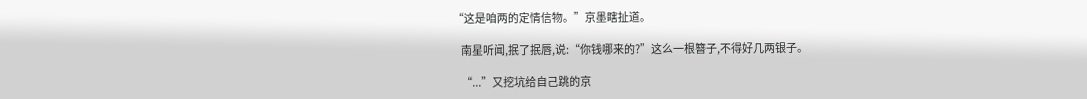“这是咱两的定情信物。”京墨瞎扯道。

    南星听闻,抿了抿唇,说:“你钱哪来的?”这么一根簪子,不得好几两银子。

    “...”又挖坑给自己跳的京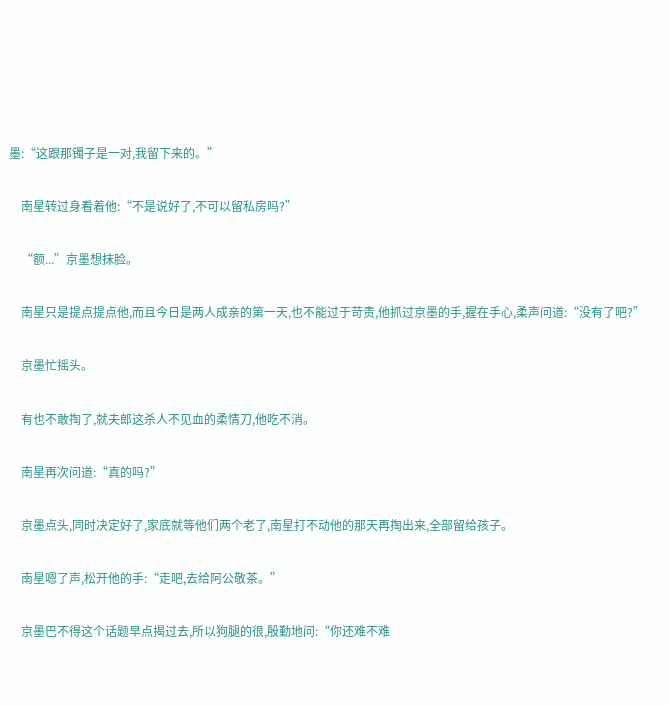墨:“这跟那镯子是一对,我留下来的。”

    南星转过身看着他:“不是说好了,不可以留私房吗?”

    “额...”京墨想抹脸。

    南星只是提点提点他,而且今日是两人成亲的第一天,也不能过于苛责,他抓过京墨的手,握在手心,柔声问道:“没有了吧?”

    京墨忙摇头。

    有也不敢掏了,就夫郎这杀人不见血的柔情刀,他吃不消。

    南星再次问道:“真的吗?”

    京墨点头,同时决定好了,家底就等他们两个老了,南星打不动他的那天再掏出来,全部留给孩子。

    南星嗯了声,松开他的手:“走吧,去给阿公敬茶。”

    京墨巴不得这个话题早点揭过去,所以狗腿的很,殷勤地问:“你还难不难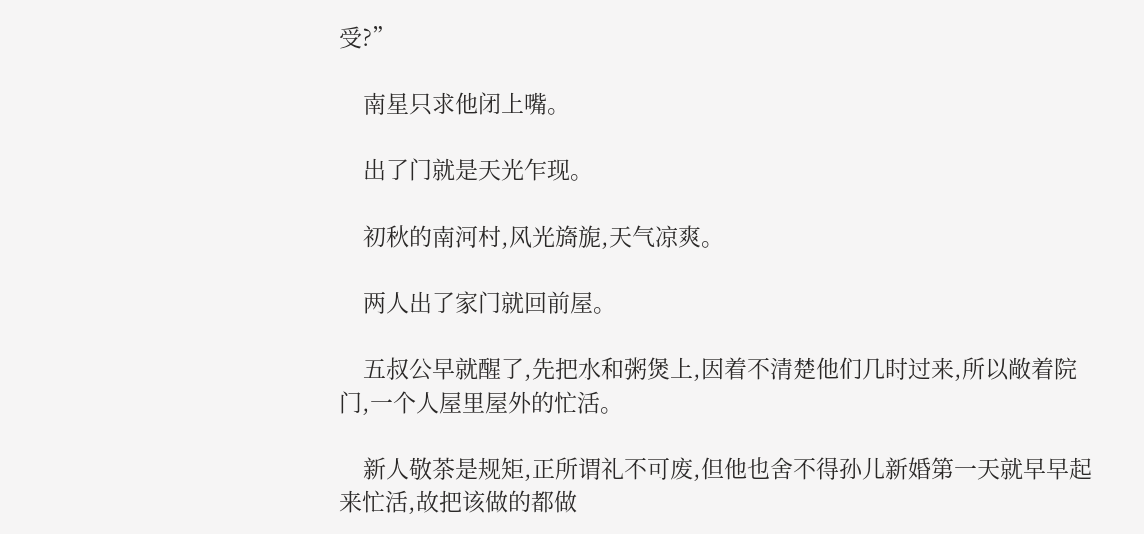受?”

    南星只求他闭上嘴。

    出了门就是天光乍现。

    初秋的南河村,风光旖旎,天气凉爽。

    两人出了家门就回前屋。

    五叔公早就醒了,先把水和粥煲上,因着不清楚他们几时过来,所以敞着院门,一个人屋里屋外的忙活。

    新人敬茶是规矩,正所谓礼不可废,但他也舍不得孙儿新婚第一天就早早起来忙活,故把该做的都做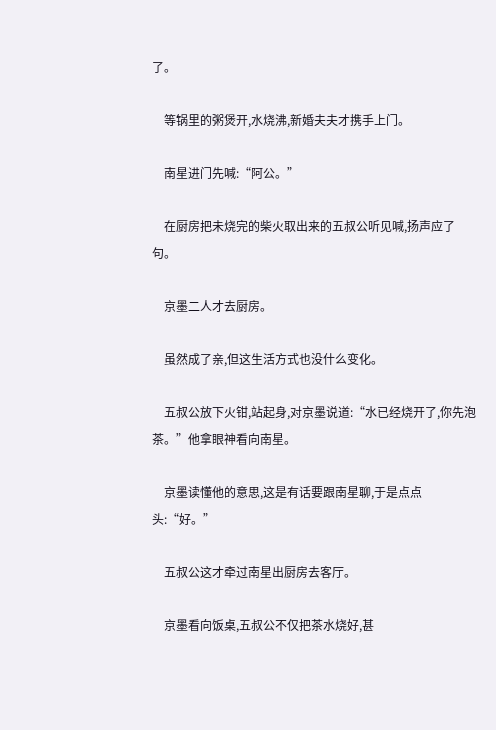了。

    等锅里的粥煲开,水烧沸,新婚夫夫才携手上门。

    南星进门先喊:“阿公。”

    在厨房把未烧完的柴火取出来的五叔公听见喊,扬声应了句。

    京墨二人才去厨房。

    虽然成了亲,但这生活方式也没什么变化。

    五叔公放下火钳,站起身,对京墨说道:“水已经烧开了,你先泡茶。”他拿眼神看向南星。

    京墨读懂他的意思,这是有话要跟南星聊,于是点点头:“好。”

    五叔公这才牵过南星出厨房去客厅。

    京墨看向饭桌,五叔公不仅把茶水烧好,甚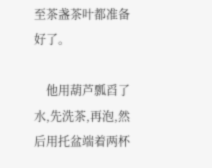至茶盏茶叶都准备好了。

    他用葫芦瓢舀了水,先洗茶,再泡,然后用托盆端着两杯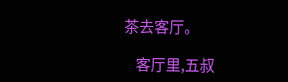茶去客厅。

    客厅里,五叔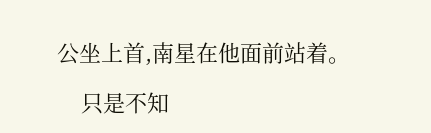公坐上首,南星在他面前站着。

    只是不知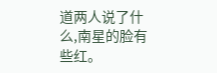道两人说了什么,南星的脸有些红。